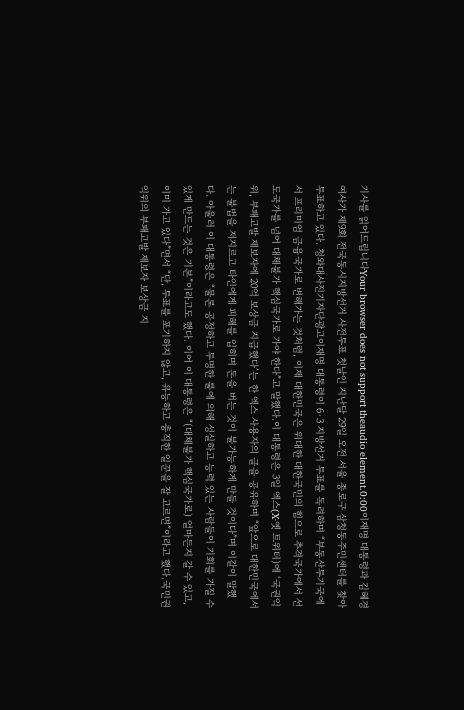기사를 읽어드립니다Your browser does not support theaudio element.0:00이재명 대통령과 김혜경 여사가 제9회 전국동시지방선거 사전투표 첫날인 지난달 29일 오전 서울 종로구 삼청동주민센터를 찾아 투표하고 있다. 청와대사진기자단광고이재명 대통령이 6·3 지방선거 투표를 독려하며 “부동산투기국에서 프리미엄 금융국가로 변해가는 것처럼, 이제 대한민국은 위대한 대한국민의 힘으로 추격국가에서 선도국가를 넘어 대체불가 핵심국가로 가야 한다”고 말했다.이 대통령은 3일 엑스(X·옛 트위터)에 ‘국권익위, 부패고발 제보자에 20억 보상금 지급했다’는 한 엑스 사용자의 글을 공유하며 “앞으로 대한민국에서는 불법을 저지르고 타인에게 피해를 입히며 돈을 버는 것이 불가능하게 만들 것이다”며 이같이 말했다. 아울러 이 대통령은 “물론 공정하고 투명한 룰에 의해 성실하고 능력 있는 사람들이 기회를 가질 수 있게 만드는 것은 기본”이라고도 했다. 이어 이 대통령은 “(대체불가 핵심국가로) 얼마든지 갈 수 있고, 이미 가고 있다”면서 “단, 투표를 포기하지 않고, 유능하고 충직한 일꾼을 잘 고르면”이라고 했다.국민권익위의 부패고발 제보자 보상금 지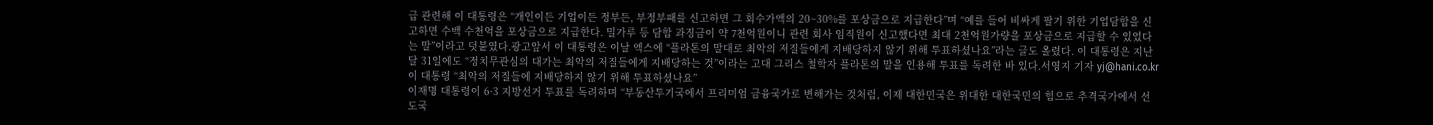급 관련해 이 대통령은 “개인이든 기업이든 정부든, 부정부패를 신고하면 그 회수가액의 20~30%를 포상금으로 지급한다”며 “예를 들어 비싸게 팔기 위한 기업담합을 신고하면 수백 수천억을 포상금으로 지급한다. 밀가루 등 담합 과징금이 약 7천억원이니 관련 회사 임직원이 신고했다면 최대 2천억원가량을 포상금으로 지급할 수 있었다는 말”이라고 덧붙였다.광고앞서 이 대통령은 이날 엑스에 “플라톤의 말대로 최악의 저질들에게 지배당하지 않기 위해 투표하셨나요”라는 글도 올렸다. 이 대통령은 지난달 31일에도 “정치무관심의 대가는 최악의 저질들에게 지배당하는 것”이라는 고대 그리스 철학자 플라톤의 말을 인용해 투표를 독려한 바 있다.서영지 기자 yj@hani.co.kr
이 대통령 “최악의 저질들에 지배당하지 않기 위해 투표하셨나요”
이재명 대통령이 6·3 지방선거 투표를 독려하며 “부동산투기국에서 프리미엄 금융국가로 변해가는 것처럼, 이제 대한민국은 위대한 대한국민의 힘으로 추격국가에서 선도국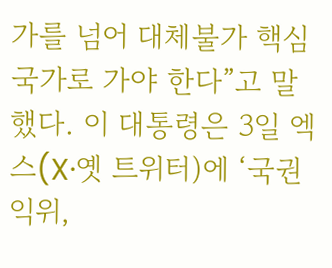가를 넘어 대체불가 핵심국가로 가야 한다”고 말했다. 이 대통령은 3일 엑스(X·옛 트위터)에 ‘국권익위,